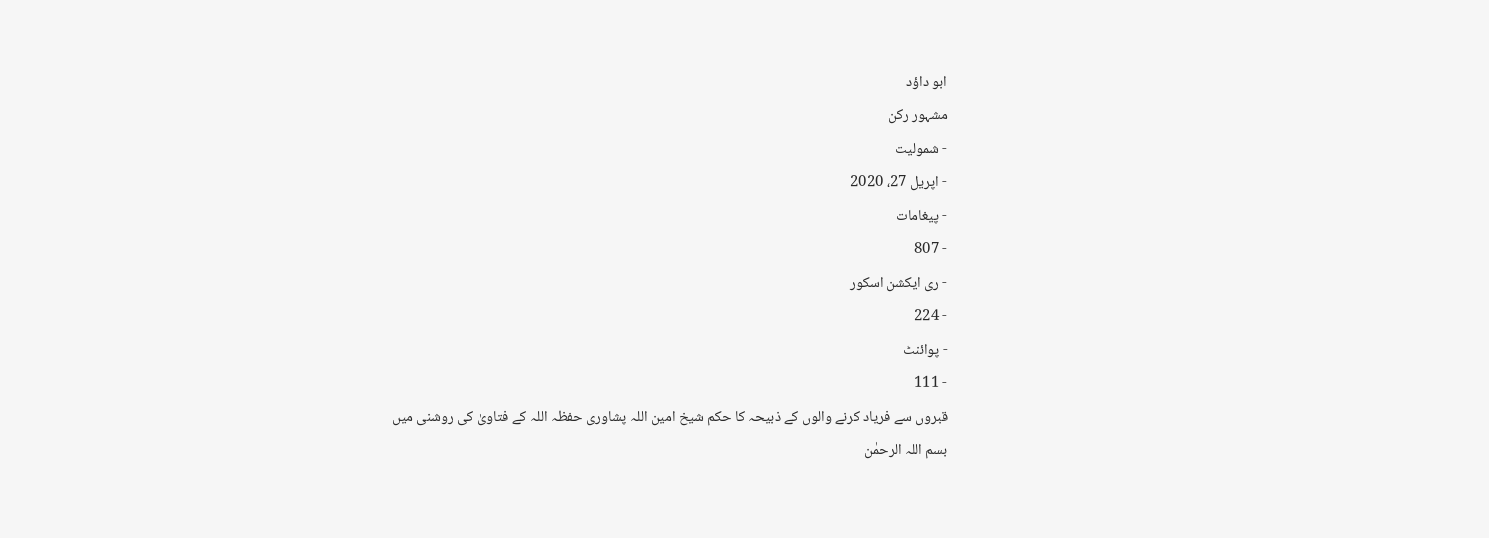ابو داؤد
مشہور رکن
- شمولیت
- اپریل 27، 2020
- پیغامات
- 807
- ری ایکشن اسکور
- 224
- پوائنٹ
- 111
قبروں سے فریاد کرنے والوں کے ذبیحہ کا حکم شیخ امین اللہ پشاوری حفظہ اللہ کے فتاویٰ کی روشنی میں
بسم اللہ الرحمٰن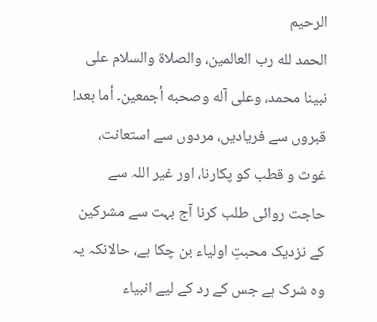الرحیم
الحمد لله رب العالمين، والصلاة والسلام على نبينا محمد، وعلى آله وصحبه أجمعين۔ أما بعد!
قبروں سے فریادیں، مردوں سے استعانت، غوث و قطب کو پکارنا، اور غیر اللہ سے حاجت روائی طلب کرنا آج بہت سے مشرکین کے نزدیک محبتِ اولیاء بن چکا ہے، حالانکہ یہ وہ شرک ہے جس کے رد کے لیے انبیاء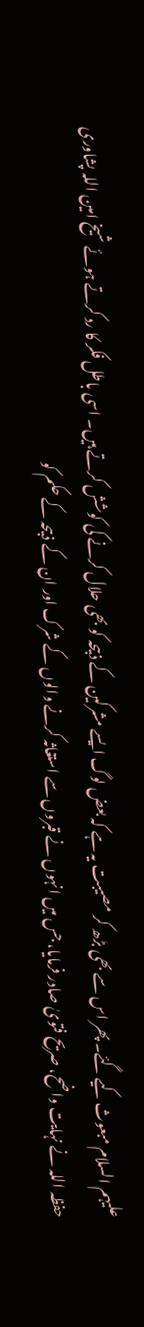علیہم السلام مبعوث کیے گئے۔ پھر اس سے بھی بڑھ کر مصیبت یہ ہے کہ بعض لوگ ایسے مشرکین کے ذبیحہ کو بھی حلال کرنے کی کوشش کرتے ہیں۔ اسی باطل فکر کا رد کرتے ہوئے شیخ امین اللہ پشاوری حفظہ اللہ نے نہایت واضح، صریح فتویٰ صادر فرمایا، جس میں انہوں نے قبروں سے استغاثہ کرنے والوں کے شرک اور ان کے ذبیحہ کے حکم کو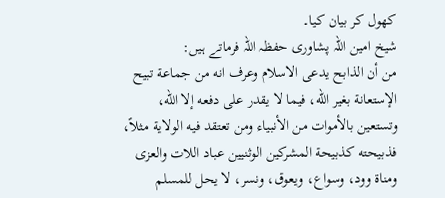کھول کر بیان کیا۔
شیخ امین اللہ پشاوری حفظہ اللہ فرماتے ہیں:
من أن الذابح يدعى الاسلام وعرف انه من جماعة تبيح الإستعانة بغير الله، فيما لا يقدر على دفعه إلا الله، وتستعين بالأموات من الأنبياء ومن تعتقد فيه الولاية مثلاً، فذبيحته كذبيحة المشركين الوثنيين عباد اللات والعزى ومناة وود، وسواع، ويعوق، ونسر، لا يحل للمسلم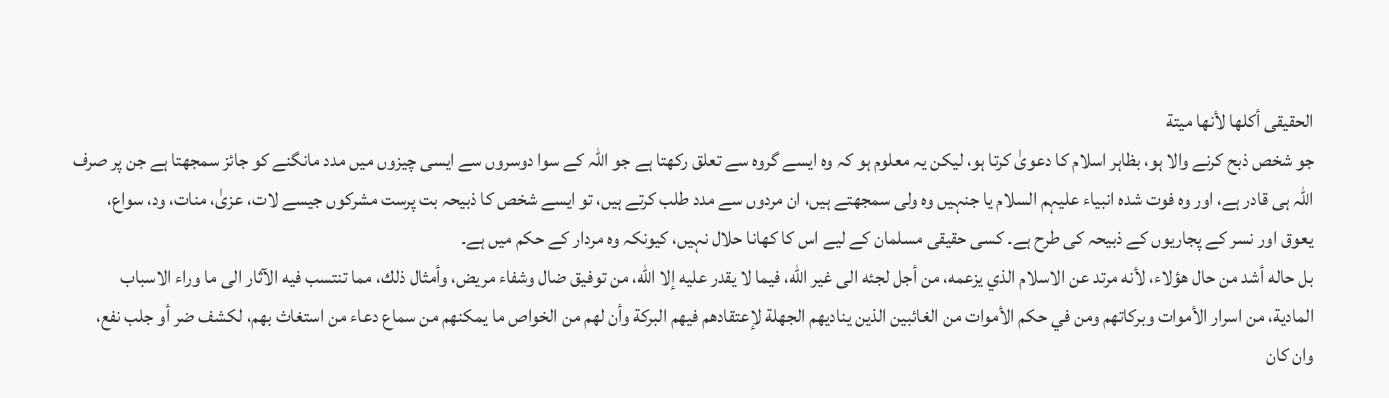الحقيقى أكلها لأنها ميتة
جو شخص ذبح کرنے والا ہو، بظاہر اسلام کا دعویٰ کرتا ہو، لیکن یہ معلوم ہو کہ وہ ایسے گروہ سے تعلق رکھتا ہے جو اللہ کے سوا دوسروں سے ایسی چیزوں میں مدد مانگنے کو جائز سمجھتا ہے جن پر صرف اللہ ہی قادر ہے، اور وہ فوت شدہ انبیاء علیہم السلام یا جنہیں وہ ولی سمجھتے ہیں، ان مردوں سے مدد طلب کرتے ہیں، تو ایسے شخص کا ذبیحہ بت پرست مشرکوں جیسے لات، عزیٰ، منات، ود، سواع، یعوق اور نسر کے پجاریوں کے ذبیحہ کی طرح ہے۔ کسی حقیقی مسلمان کے لیے اس کا کھانا حلال نہیں، کیونکہ وہ مردار کے حکم میں ہے۔
بل حاله أشد من حال هؤلاء، لأنه مرتد عن الاسلام الذي يزعمه، من أجل لجئه الى غير الله، فيما لا يقدر عليه إلا الله، من توفيق ضال وشفاء مريض، وأمثال ذلك، مما تنتسب فيه الآثار الى ما وراء الاسباب المادية، من اسرار الأموات وبركاتهم ومن في حكم الأموات من الغائبين الذين يناديهم الجهلة لإعتقادهم فيهم البركة وأن لهم من الخواص ما يمكنهم من سماع دعاء من استغاث بهم، لكشف ضر أو جلب نفع، وان كان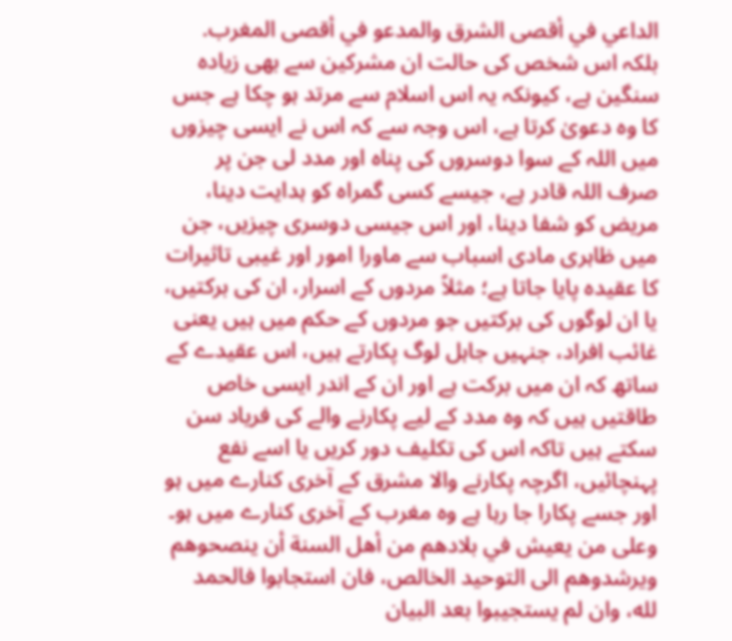الداعي في أقصى الشرق والمدعو في أقصى المغرب.
بلکہ اس شخص کی حالت ان مشرکین سے بھی زیادہ سنگین ہے، کیونکہ یہ اس اسلام سے مرتد ہو چکا ہے جس کا وہ دعویٰ کرتا ہے، اس وجہ سے کہ اس نے ایسی چیزوں میں اللہ کے سوا دوسروں کی پناہ اور مدد لی جن پر صرف اللہ قادر ہے، جیسے کسی گمراہ کو ہدایت دینا، مریض کو شفا دینا، اور اس جیسی دوسری چیزیں، جن میں ظاہری مادی اسباب سے ماورا امور اور غیبی تاثیرات کا عقیدہ پایا جاتا ہے؛ مثلاً مردوں کے اسرار، ان کی برکتیں، یا ان لوگوں کی برکتیں جو مردوں کے حکم میں ہیں یعنی غائب افراد، جنہیں جاہل لوگ پکارتے ہیں، اس عقیدے کے ساتھ کہ ان میں برکت ہے اور ان کے اندر ایسی خاص طاقتیں ہیں کہ وہ مدد کے لیے پکارنے والے کی فریاد سن سکتے ہیں تاکہ اس کی تکلیف دور کریں یا اسے نفع پہنچائیں، اگرچہ پکارنے والا مشرق کے آخری کنارے میں ہو اور جسے پکارا جا رہا ہے وہ مغرب کے آخری کنارے میں ہو۔
وعلى من يعيش في بلادهم من أهل السنة أن ينصحوهم ويرشدوهم الى التوحيد الخالص، فان استجابوا فالحمد لله، وان لم يستجيبوا بعد البيان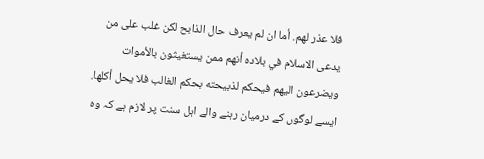فلا عذر لهم. أما ان لم يعرف حال الذابح لكن غلب على من يدعى الاسلام في بلاده أنهم ممن يستغيثون بالأموات ويضرعون اليهم فيحكم لذبيحته بحكم الغالب فلا يحل أكلها.
ایسے لوگوں کے درمیان رہنے والے اہل سنت پر لازم ہے کہ وہ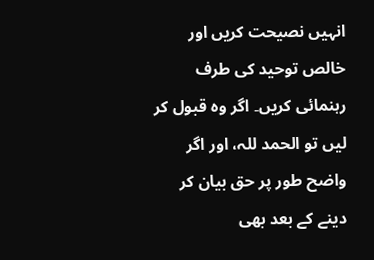انہیں نصیحت کریں اور خالص توحید کی طرف رہنمائی کریں۔ اگر وہ قبول کر لیں تو الحمد للہ، اور اگر واضح طور پر حق بیان کر دینے کے بعد بھی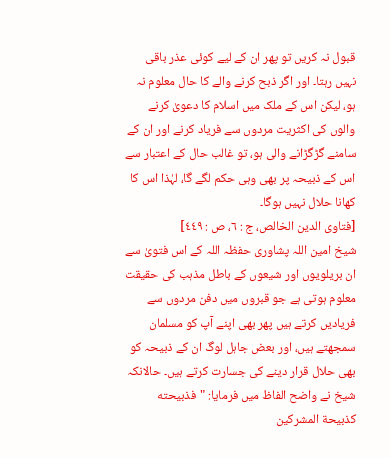قبول نہ کریں تو پھر ان کے لیے کوئی عذر باقی نہیں رہتا۔ اور اگر ذبح کرنے والے کا حال معلوم نہ ہو، لیکن اس کے ملک میں اسلام کا دعویٰ کرنے والوں کی اکثریت مردوں سے فریاد کرنے اور ان کے سامنے گڑگڑانے والی ہو، تو غالب حال کے اعتبار سے اس کے ذبیحہ پر بھی وہی حکم لگے گا، لہٰذا اس کا کھانا حلال نہیں ہوگا۔
[فتاوی الدین الخالص، ج : ٦، ص : ٤٤٩]
شیخ امین اللہ پشاوری حفظہ اللہ کے اس فتویٰ سے ان بریلویوں اور شیعوں کے باطل مذہب کی حقیقت معلوم ہوتی ہے جو قبروں میں دفن مردوں سے فریادیں کرتے ہیں پھر بھی اپنے آپ کو مسلمان سمجھتے ہیں، اور بعض جاہل لوگ ان کے ذبیحہ کو بھی حلال قرار دینے کی جسارت کرتے ہیں۔ حالانکہ شیخ نے واضح الفاظ میں فرمایا: "فذبيحته كذبيحة المشركين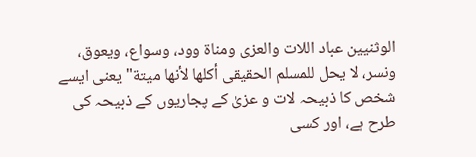الوثنيين عباد اللات والعزى ومناة وود، وسواع، ويعوق، ونسر، لا يحل للمسلم الحقيقى أكلها لأنها ميتة" یعنی ایسے شخص کا ذبیحہ لات و عزیٰ کے پجاریوں کے ذبیحہ کی طرح ہے، اور کسی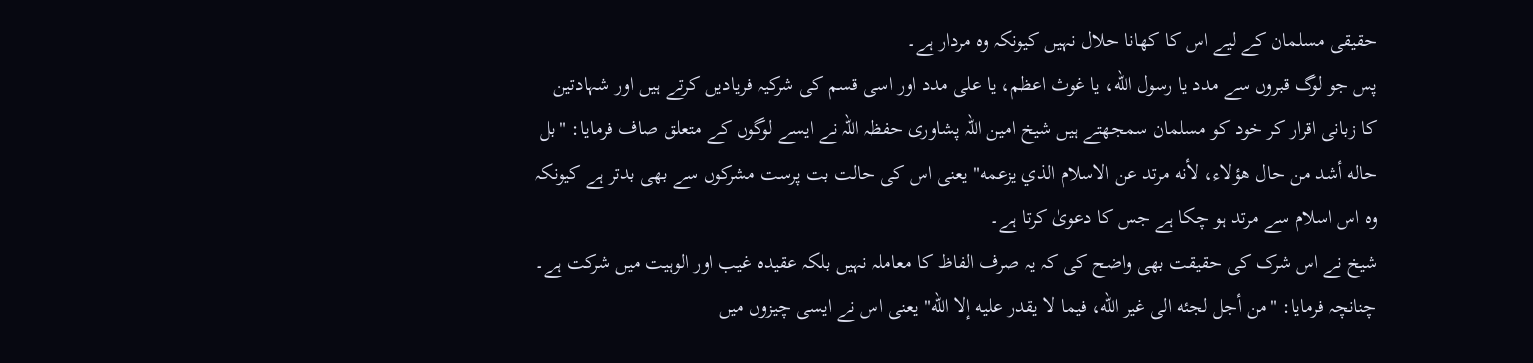حقیقی مسلمان کے لیے اس کا کھانا حلال نہیں کیونکہ وہ مردار ہے۔
پس جو لوگ قبروں سے مدد یا رسول الله، یا غوث اعظم، یا علی مدد اور اسی قسم کی شرکیہ فریادیں کرتے ہیں اور شہادتین کا زبانی اقرار کر خود کو مسلمان سمجھتے ہیں شیخ امین اللہ پشاوری حفظہ اللہ نے ایسے لوگوں کے متعلق صاف فرمایا: "بل حاله أشد من حال هؤلاء، لأنه مرتد عن الاسلام الذي يزعمه" یعنی اس کی حالت بت پرست مشرکوں سے بھی بدتر ہے کیونکہ وہ اس اسلام سے مرتد ہو چکا ہے جس کا دعویٰ کرتا ہے۔
شیخ نے اس شرک کی حقیقت بھی واضح کی کہ یہ صرف الفاظ کا معاملہ نہیں بلکہ عقیدہ غیب اور الوہیت میں شرکت ہے۔ چنانچہ فرمایا: "من أجل لجئه الى غير الله، فيما لا يقدر عليه إلا الله" یعنی اس نے ایسی چیزوں میں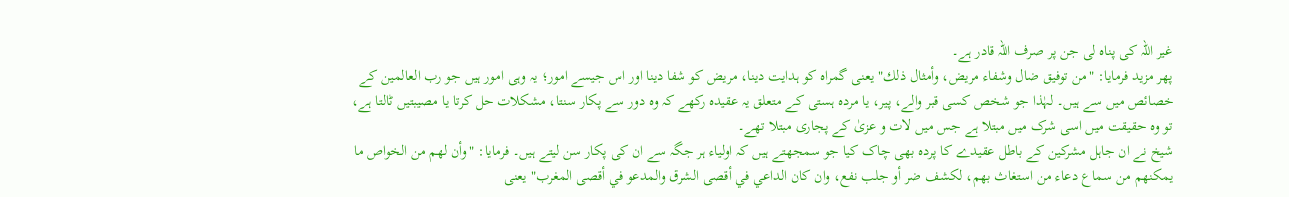غیر اللہ کی پناہ لی جن پر صرف اللہ قادر ہے۔
پھر مزید فرمایا: "من توفيق ضال وشفاء مريض، وأمثال ذلك" یعنی گمراہ کو ہدایت دینا، مریض کو شفا دینا اور اس جیسے امور؛ یہ وہی امور ہیں جو رب العالمین کے خصائص میں سے ہیں۔ لہٰذا جو شخص کسی قبر والے، پیر، یا مردہ ہستی کے متعلق یہ عقیدہ رکھے کہ وہ دور سے پکار سنتا، مشکلات حل کرتا یا مصیبتیں ٹالتا ہے، تو وہ حقیقت میں اسی شرک میں مبتلا ہے جس میں لات و عزیٰ کے پجاری مبتلا تھے۔
شیخ نے ان جاہل مشرکین کے باطل عقیدے کا پردہ بھی چاک کیا جو سمجھتے ہیں کہ اولیاء ہر جگہ سے ان کی پکار سن لیتے ہیں۔ فرمایا: "وأن لهم من الخواص ما يمكنهم من سماع دعاء من استغاث بهم، لكشف ضر أو جلب نفع، وان كان الداعي في أقصى الشرق والمدعو في أقصى المغرب" یعنی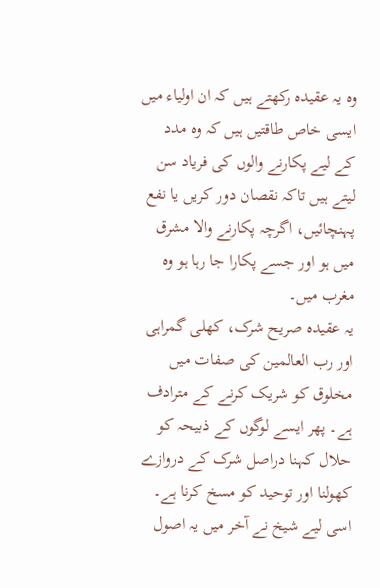وہ یہ عقیدہ رکھتے ہیں کہ ان اولیاء میں ایسی خاص طاقتیں ہیں کہ وہ مدد کے لیے پکارنے والوں کی فریاد سن لیتے ہیں تاکہ نقصان دور کریں یا نفع پہنچائیں، اگرچہ پکارنے والا مشرق میں ہو اور جسے پکارا جا رہا ہو وہ مغرب میں۔
یہ عقیدہ صریح شرک، کھلی گمراہی اور رب العالمین کی صفات میں مخلوق کو شریک کرنے کے مترادف ہے۔ پھر ایسے لوگوں کے ذبیحہ کو حلال کہنا دراصل شرک کے دروازے کھولنا اور توحید کو مسخ کرنا ہے۔ اسی لیے شیخ نے آخر میں یہ اصول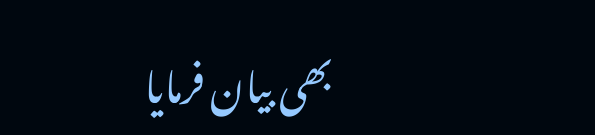بھی بیان فرمایا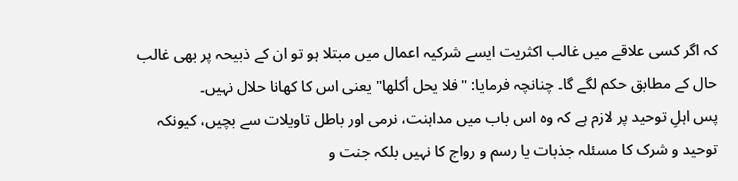کہ اگر کسی علاقے میں غالب اکثریت ایسے شرکیہ اعمال میں مبتلا ہو تو ان کے ذبیحہ پر بھی غالب حال کے مطابق حکم لگے گا۔ چنانچہ فرمایا: "فلا يحل أكلها" یعنی اس کا کھانا حلال نہیں۔
پس اہلِ توحید پر لازم ہے کہ وہ اس باب میں مداہنت، نرمی اور باطل تاویلات سے بچیں، کیونکہ توحید و شرک کا مسئلہ جذبات یا رسم و رواج کا نہیں بلکہ جنت و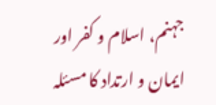جہنم، اسلام و کفر اور ایمان و ارتداد کا مسئلہ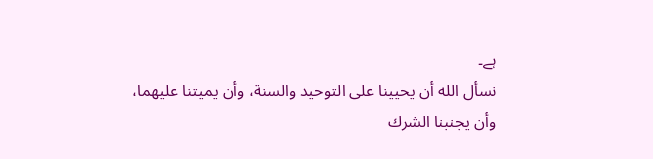ہے۔
نسأل الله أن يحيينا على التوحيد والسنة، وأن يميتنا عليهما، وأن يجنبنا الشرك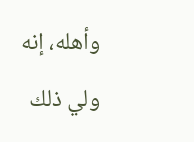وأهله، إنه ولي ذلك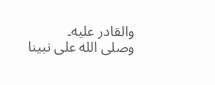والقادر عليه۔
وصلى الله على نبينا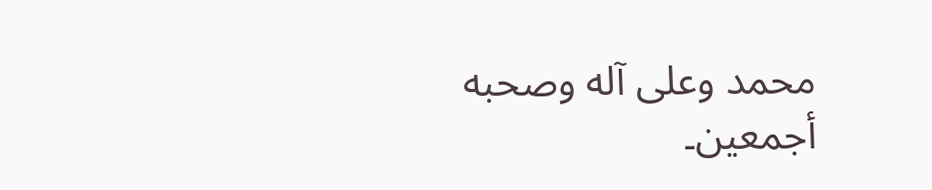محمد وعلى آله وصحبه أجمعين۔